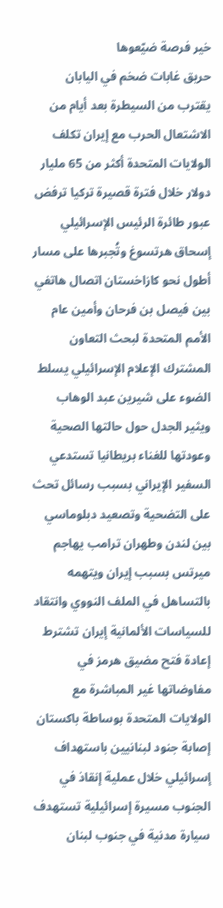خير فرصة ضيّعوها
حريق غابات ضخم في اليابان يقترب من السيطرة بعد أيام من الاشتعال الحرب مع إيران تكلف الولايات المتحدة أكثر من 65 مليار دولار خلال فترة قصيرة تركيا ترفض عبور طائرة الرئيس الإسرائيلي إسحاق هرتسوغ وتُجبرها على مسار أطول نحو كازاخستان اتصال هاتفي بين فيصل بن فرحان وأمين عام الأمم المتحدة لبحث التعاون المشترك الإعلام الإسرائيلي يسلط الضوء على شيرين عبد الوهاب ويثير الجدل حول حالتها الصحية وعودتها للغناء بريطانيا تستدعي السفير الإيراني بسبب رسائل تحث على التضحية وتصعيد دبلوماسي بين لندن وطهران ترامب يهاجم ميرتس بسبب إيران ويتهمه بالتساهل في الملف النووي وانتقاد للسياسات الألمانية إيران تشترط إعادة فتح مضيق هرمز في مفاوضاتها غير المباشرة مع الولايات المتحدة بوساطة باكستان إصابة جنود لبنانيين باستهداف إسرائيلي خلال عملية إنقاذ في الجنوب مسيرة إسرائيلية تستهدف سيارة مدنية في جنوب لبنان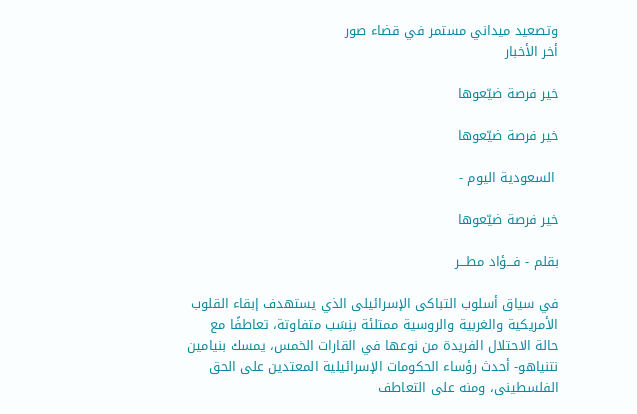وتصعيد ميداني مستمر في قضاء صور
أخر الأخبار

خير فرصة ضيّعوها

خير فرصة ضيّعوها

 السعودية اليوم -

خير فرصة ضيّعوها

بقلم - فـــؤاد مطـــر

في سياق أسلوب التباكى الإسرائيلى الذي يستهدف إبقاء القلوب الأمريكية والغربية والروسية ممتلئة بنِسَب متفاوتة، تعاطفًا مع حالة الاحتلال الفريدة من نوعها في القارات الخمس، يمسك بنيامين نتنياهو- أحدث رؤساء الحكومات الإسرائيلية المعتدين على الحق الفلسطينى، ومنه على التعاطف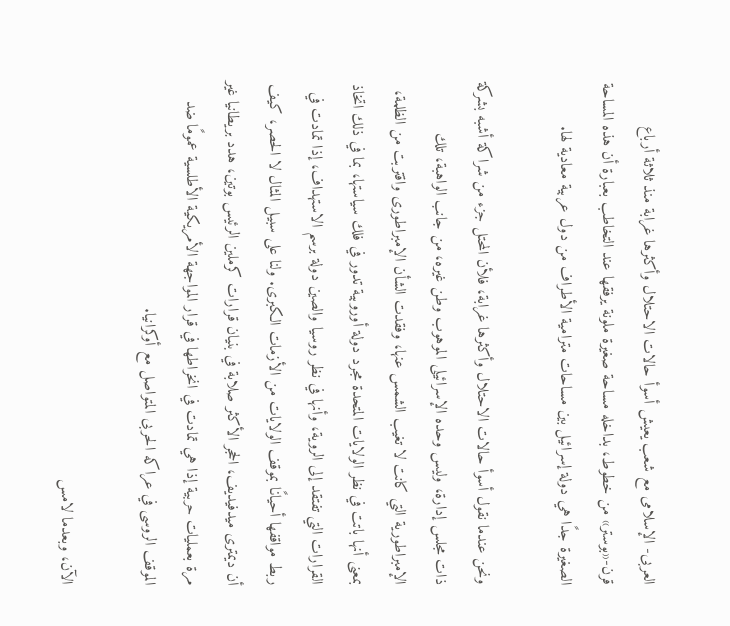العربى- الإسلامى مع شعب يعيش أسوأ حالات الاحتلال وأكثرها غرابة منذ ثلاثة أرباع قرن-«بوستر» من خطوط، بداخله مساحة صغيرة ملونة يرفقها عند التخاطب بعبارة أن هذه المساحة الصغيرة جدًا هي دولة إسرائيل بين مساحات مترامية الأطراف من دول عربية معادية لها.

ونحن عندما نقول أسوأ حالات الاحتلال وأكثرها غرابة، فلأن المحتل جزء من شراكة أشبه بشركة ذات مجلس إدارة، وليس وحده الإسرائيلى الموهوب وطن غيره، من جانب الواهبة، تلك الإمبراطورية التي كانت لا تغيب الشمس عنها، وفقدت الشأن الإمبراطورى واقتربت من الظلمة، بمعنى أنها باتت في نظر الولايات المتحدة مجرد دولة أوروبية تدور في فلك سياستها، بما في ذلك اتخاذ القرارات التي تفتقد إلى الروية، وأنها في نظر روسيا والصين دولة برسم الاستهداف، إذا تمادت في ربط مواقفها أحيانًا بموقف الولايات من الأزمات الكبرى. ولنا على سبيل المثال لا الحصر، كيف أن ديمترى ميدفيديف، الحجر الأكثر صلابة في بنيان قرارات كرملين الرئيس بوتين، هدد بريطانيا غير مرة بعمليات حربية إذا هي تمادت في انخراطها في قرار المواجهة الأمريكية الأطلسية عمومًا ضد الموقف الروسى في عراكه الحربى المتواصل مع أوكرانيا.

الآن، وبعدما لامس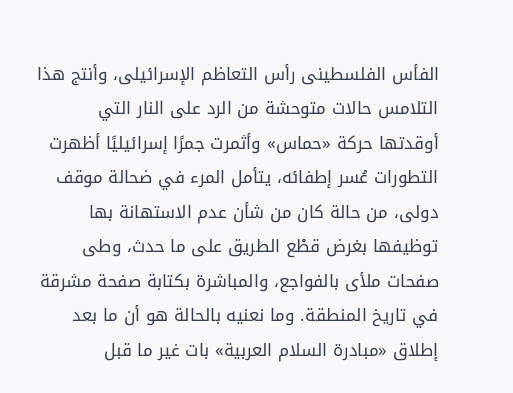الفأس الفلسطينى رأس التعاظم الإسرائيلى، وأنتج هذا التلامس حالات متوحشة من الرد على النار التي أوقدتها حركة «حماس» وأثمرت جمرًا إسرائيليًا أظهرت التطورات عُسر إطفائه، يتأمل المرء في ضحالة موقف دولى، من حالة كان من شأن عدم الاستهانة بها توظيفها بغرض قطْع الطريق على ما حدث، وطى صفحات ملأى بالفواجع، والمباشرة بكتابة صفحة مشرقة في تاريخ المنطقة. وما نعنيه بالحالة هو أن ما بعد إطلاق «مبادرة السلام العربية» بات غير ما قبل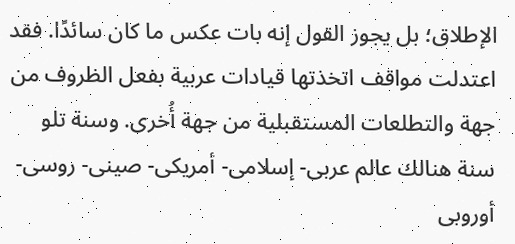الإطلاق؛ بل يجوز القول إنه بات عكس ما كان سائدًا. فقد اعتدلت مواقف اتخذتها قيادات عربية بفعل الظروف من جهة والتطلعات المستقبلية من جهة أُخرى. وسنة تلو سنة هنالك عالم عربى- إسلامى- أمريكى- صينى- روسى- أوروبى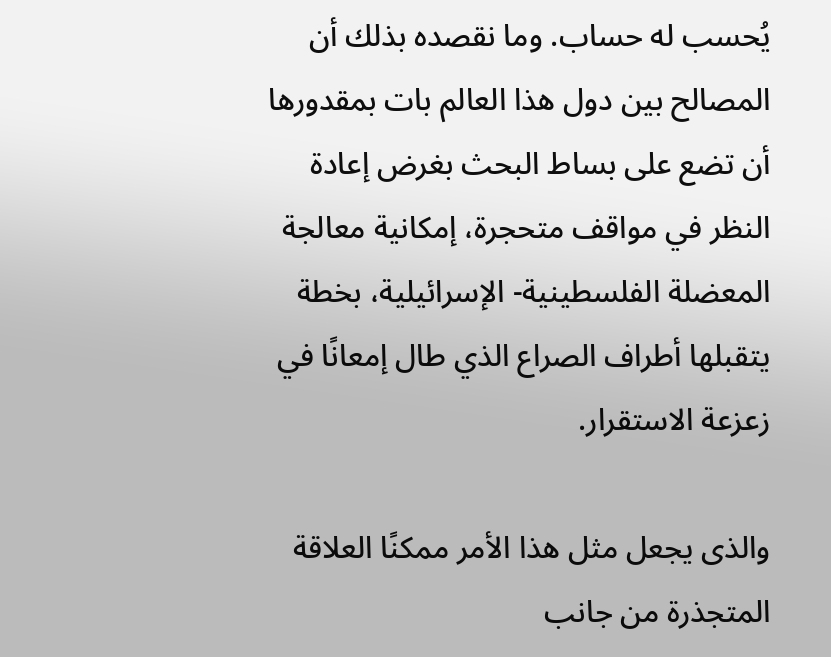يُحسب له حساب. وما نقصده بذلك أن المصالح بين دول هذا العالم بات بمقدورها أن تضع على بساط البحث بغرض إعادة النظر في مواقف متحجرة، إمكانية معالجة المعضلة الفلسطينية- الإسرائيلية، بخطة يتقبلها أطراف الصراع الذي طال إمعانًا في زعزعة الاستقرار.

والذى يجعل مثل هذا الأمر ممكنًا العلاقة المتجذرة من جانب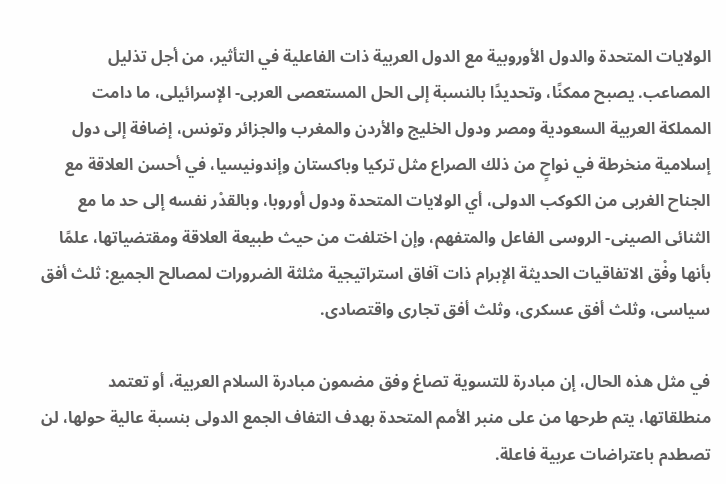الولايات المتحدة والدول الأوروبية مع الدول العربية ذات الفاعلية في التأثير، من أجل تذليل المصاعب. يصبح ممكنًا، وتحديدًا بالنسبة إلى الحل المستعصى العربى- الإسرائيلى، ما دامت المملكة العربية السعودية ومصر ودول الخليج والأردن والمغرب والجزائر وتونس، إضافة إلى دول إسلامية منخرطة في نواحٍ من ذلك الصراع مثل تركيا وباكستان وإندونيسيا، في أحسن العلاقة مع الجناح الغربى من الكوكب الدولى، أي الولايات المتحدة ودول أوروبا، وبالقدْر نفسه إلى حد ما مع الثنائى الصينى- الروسى الفاعل والمتفهم، وإن اختلفت من حيث طبيعة العلاقة ومقتضياتها، علمًا بأنها وفْق الاتفاقيات الحديثة الإبرام ذات آفاق استراتيجية مثلثة الضرورات لمصالح الجميع: ثلث أفق سياسى، وثلث أفق عسكرى، وثلث أفق تجارى واقتصادى.

في مثل هذه الحال، إن مبادرة للتسوية تصاغ وفق مضمون مبادرة السلام العربية، أو تعتمد منطلقاتها، يتم طرحها من على منبر الأمم المتحدة بهدف التفاف الجمع الدولى بنسبة عالية حولها، لن تصطدم باعتراضات عربية فاعلة.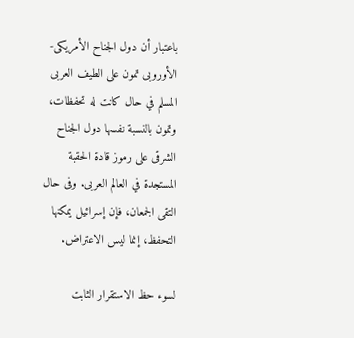باعتبار أن دول الجناح الأمريكى- الأوروبى تمون على الطيف العربى المسلم في حال كانت له تحفظات، وتمون بالنسبة نفسها دول الجناح الشرقى على رموز قادة الحقبة المستجدة في العالم العربى. وفى حال التقى الجمعان، فإن إسرائيل يمكنها التحفظ، إنما ليس الاعتراض.

لسوء حظ الاستقرار الثابت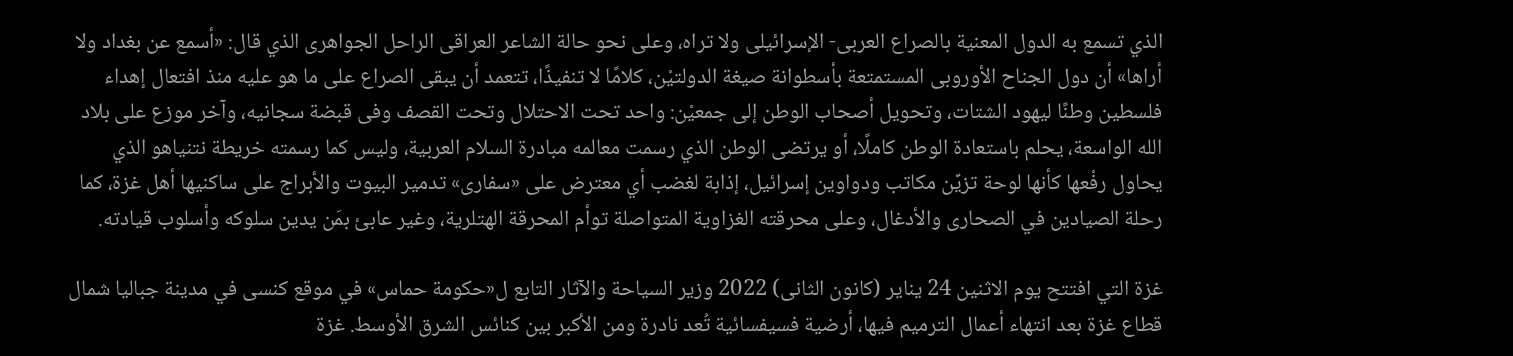الذي تسمع به الدول المعنية بالصراع العربى- الإسرائيلى ولا تراه، وعلى نحو حالة الشاعر العراقى الراحل الجواهرى الذي قال: «أسمع عن بغداد ولا أراها» أن دول الجناح الأوروبى المستمتعة بأسطوانة صيغة الدولتيْن، كلامًا لا تنفيذًا، تتعمد أن يبقى الصراع على ما هو عليه منذ افتعال إهداء فلسطين وطنًا ليهود الشتات، وتحويل أصحاب الوطن إلى جمعيْن: واحد تحت الاحتلال وتحت القصف وفى قبضة سجانيه، وآخر موزع على بلاد الله الواسعة، يحلم باستعادة الوطن كاملًا، أو يرتضى الوطن الذي رسمت معالمه مبادرة السلام العربية، وليس كما رسمته خريطة نتنياهو الذي يحاول رفْعها كأنها لوحة تزيِّن مكاتب ودواوين إسرائيل، إذابة لغضب أي معترض على «سفارى» تدمير البيوت والأبراج على ساكنيها أهل غزة، كما رحلة الصيادين في الصحارى والأدغال، وعلى محرقته الغزاوية المتواصلة توأم المحرقة الهتلرية، وغير عابئ بمَن يدين سلوكه وأسلوب قيادته.

غزة التي افتتح يوم الاثنين 24 يناير (كانون الثانى) 2022 وزير السياحة والآثار التابع ل«حكومة حماس» في موقع كنسى في مدينة جباليا شمال قطاع غزة بعد انتهاء أعمال الترميم فيها، أرضية فسيفسائية تُعد نادرة ومن الأكبر بين كنائس الشرق الأوسط. غزة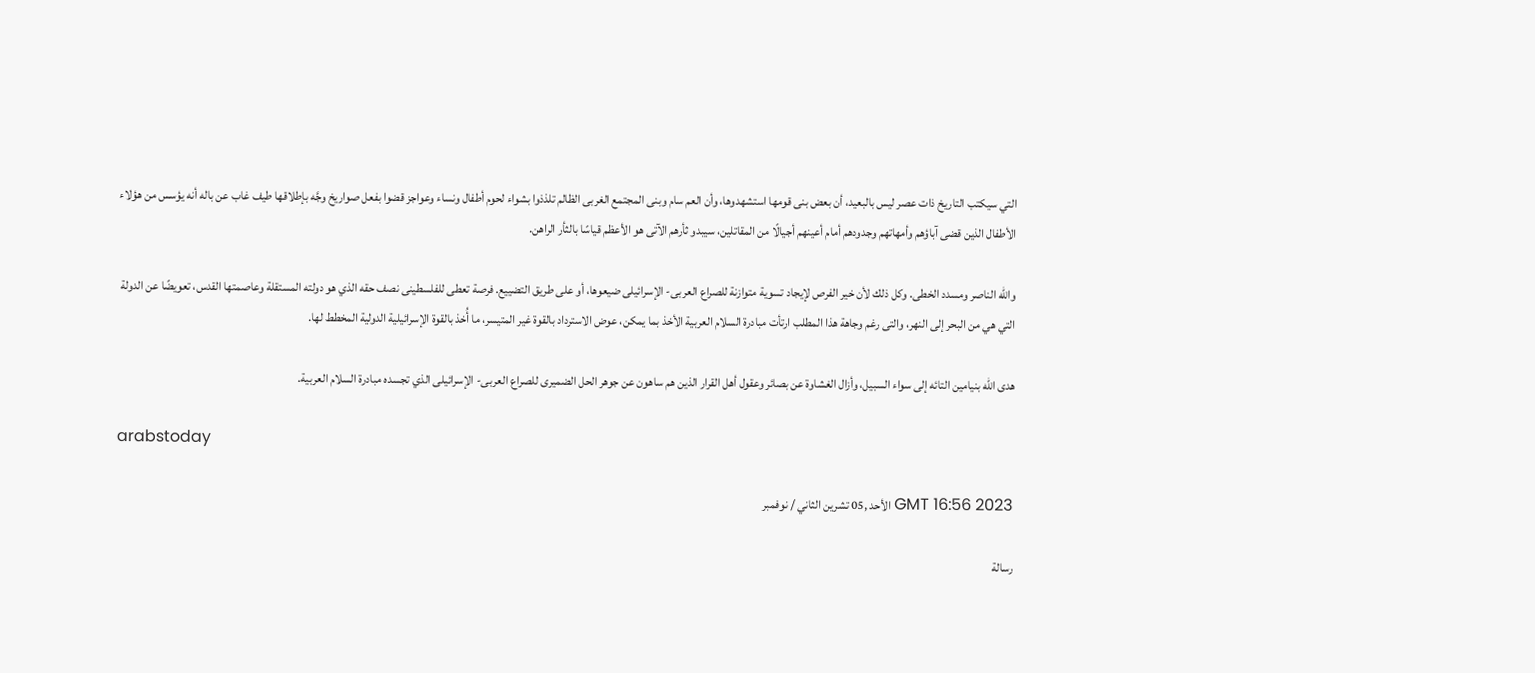التي سيكتب التاريخ ذات عصر ليس بالبعيد، أن بعض بنى قومها استشهدوها، وأن العم سام وبنى المجتمع الغربى الظالم تلذذوا بشواء لحوم أطفال ونساء وعواجز قضوا بفعل صواريخ وجَّه بإطلاقها طيف غاب عن باله أنه يؤسس من هؤلاء الأطفال الذين قضى آباؤهم وأمهاتهم وجدودهم أمام أعينهم أجيالًا من المقاتلين، سيبدو ثأرهم الآتى هو الأعظم قياسًا بالثأر الراهن.

والله الناصر ومسدد الخطى. وكل ذلك لأن خير الفرص لإيجاد تسوية متوازنة للصراع العربى- الإسرائيلى ضيعوها، أو على طريق التضييع. فرصة تعطى للفلسطينى نصف حقه الذي هو دولته المستقلة وعاصمتها القدس، تعويضًا عن الدولة التي هي من البحر إلى النهر، والتى رغم وجاهة هذا المطلب ارتأت مبادرة السلام العربية الأخذ بما يمكن، عوض الاسترداد بالقوة غير المتيسر، ما أُخذ بالقوة الإسرائيلية الدولية المخطط لها.

هدى الله بنيامين التائه إلى سواء السبيل، وأزال الغشاوة عن بصائر وعقول أهل القرار الذين هم ساهون عن جوهر الحل الضميرى للصراع العربى- الإسرائيلى الذي تجسده مبادرة السلام العربية.

arabstoday

GMT 16:56 2023 الأحد ,05 تشرين الثاني / نوفمبر

رسالة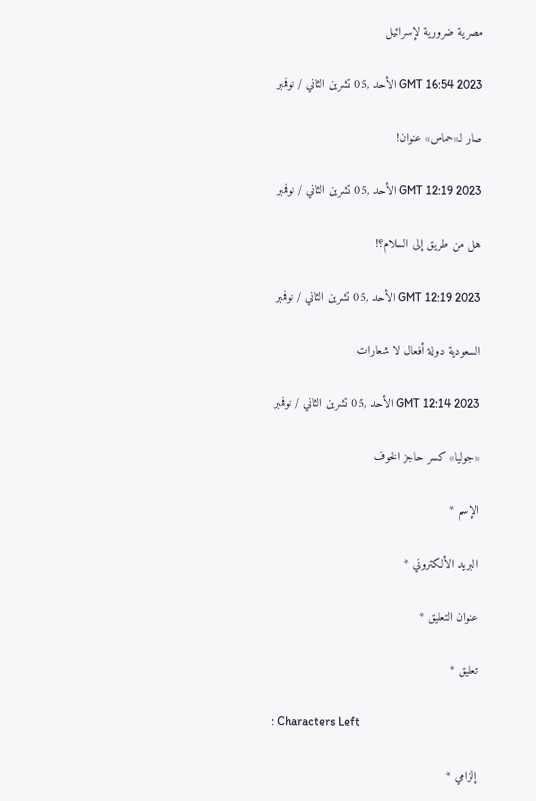مصرية ضرورية لإسرائيل

GMT 16:54 2023 الأحد ,05 تشرين الثاني / نوفمبر

صار لـ«حماس» عنوان!

GMT 12:19 2023 الأحد ,05 تشرين الثاني / نوفمبر

هل من طريق إلى السلام؟!

GMT 12:19 2023 الأحد ,05 تشرين الثاني / نوفمبر

السعودية دولة أفعال لا شعارات

GMT 12:14 2023 الأحد ,05 تشرين الثاني / نوفمبر

«جوليا» كسر حاجز الخوف

الإسم *

البريد الألكتروني *

عنوان التعليق *

تعليق *

: Characters Left

إلزامي *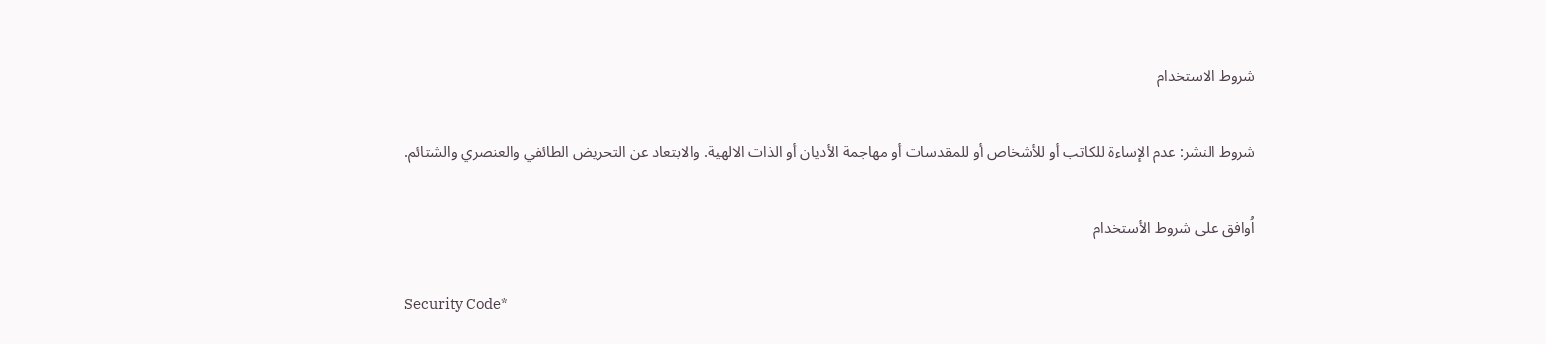شروط الاستخدام

شروط النشر: عدم الإساءة للكاتب أو للأشخاص أو للمقدسات أو مهاجمة الأديان أو الذات الالهية. والابتعاد عن التحريض الطائفي والعنصري والشتائم.

اُوافق على شروط الأستخدام

Security Code*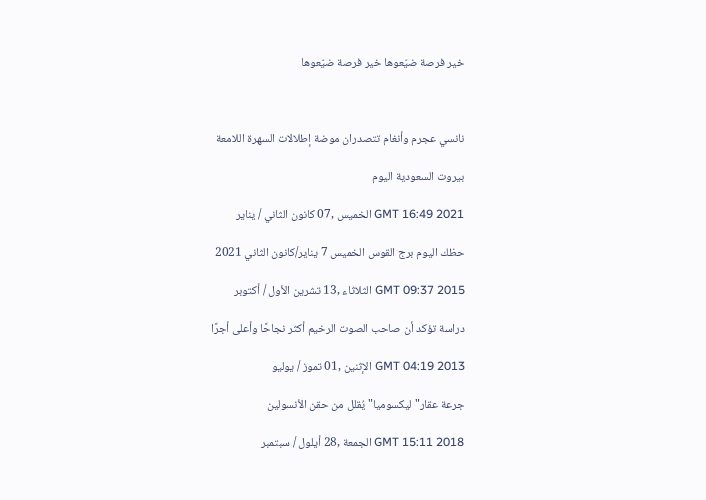خير فرصة ضيّعوها خير فرصة ضيّعوها



نانسي عجرم وأنغام تتصدران موضة إطلالات السهرة اللامعة

بيروت السعودية اليوم

GMT 16:49 2021 الخميس ,07 كانون الثاني / يناير

حظك اليوم برج القوس الخميس 7 يناير/كانون الثاني 2021

GMT 09:37 2015 الثلاثاء ,13 تشرين الأول / أكتوبر

دراسة تؤكد أن صاحب الصوت الرخيم أكثر نجاحًا وأعلى أجرًا

GMT 04:19 2013 الإثنين ,01 تموز / يوليو

جرعة عقار"ليكسوميا" يُقلل من حقن الأنسولين

GMT 15:11 2018 الجمعة ,28 أيلول / سبتمبر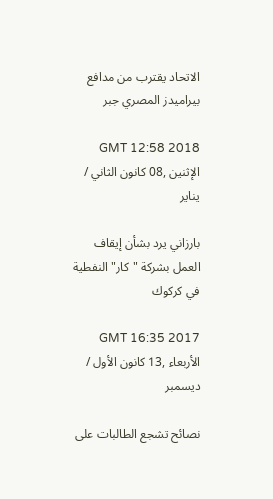الاتحاد يقترب من مدافع بيراميدز المصري جبر

GMT 12:58 2018 الإثنين ,08 كانون الثاني / يناير

بارزاني يرد بشأن إيقاف العمل بشركة "كار" النفطية في كركوك

GMT 16:35 2017 الأربعاء ,13 كانون الأول / ديسمبر

نصائح تشجع الطالبات على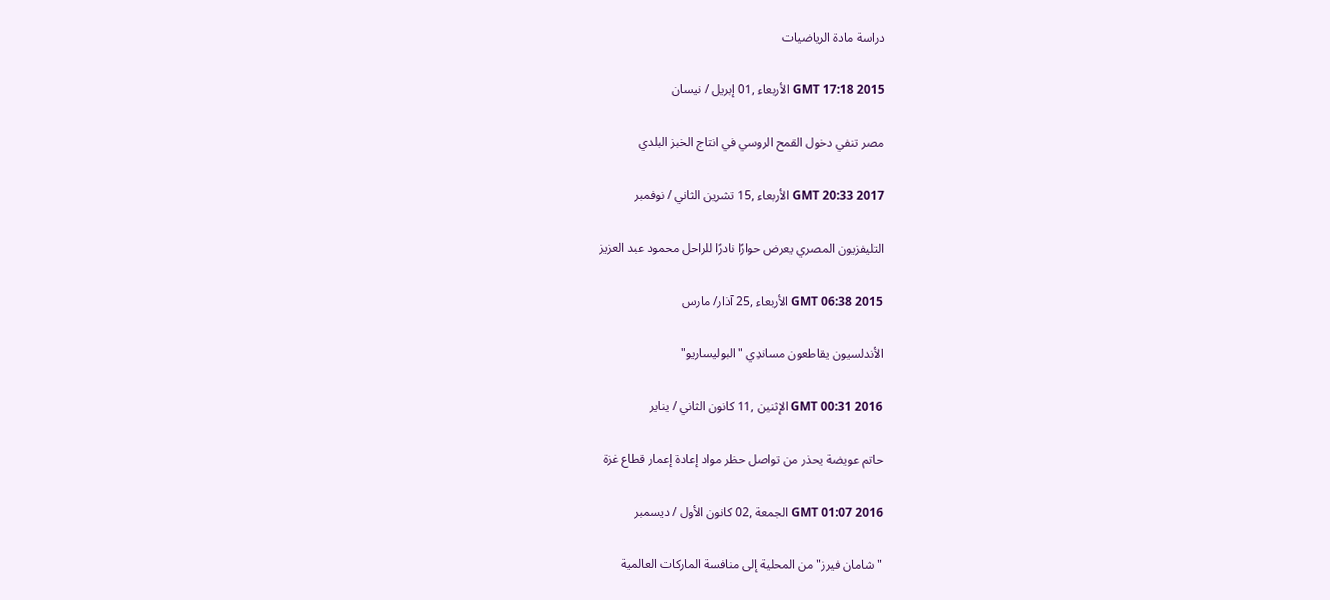دراسة مادة الرياضيات

GMT 17:18 2015 الأربعاء ,01 إبريل / نيسان

مصر تنفي دخول القمح الروسي في انتاج الخبز البلدي

GMT 20:33 2017 الأربعاء ,15 تشرين الثاني / نوفمبر

التليفزيون المصري يعرض حوارًا نادرًا للراحل محمود عبد العزيز

GMT 06:38 2015 الأربعاء ,25 آذار/ مارس

الأندلسيون يقاطعون مساندِي "البوليساريو"

GMT 00:31 2016 الإثنين ,11 كانون الثاني / يناير

حاتم عويضة يحذر من تواصل حظر مواد إعادة إعمار قطاع غزة

GMT 01:07 2016 الجمعة ,02 كانون الأول / ديسمبر

"شامان فيرز" من المحلية إلى منافسة الماركات العالمية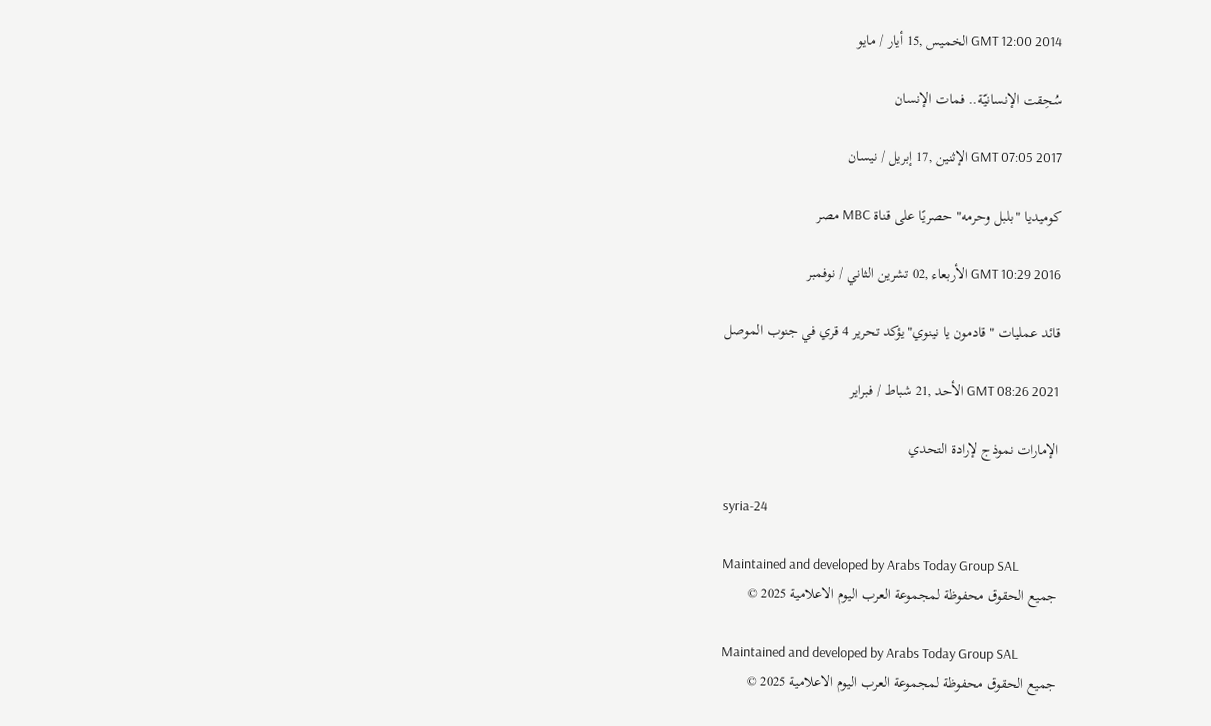GMT 12:00 2014 الخميس ,15 أيار / مايو

سُحِقت الإنسانيّة.. فمات الإنسان

GMT 07:05 2017 الإثنين ,17 إبريل / نيسان

كوميديا "بلبل وحرمه" حصريًا على قناة MBC مصر

GMT 10:29 2016 الأربعاء ,02 تشرين الثاني / نوفمبر

قائد عمليات "قادمون يا نينوي"يؤكد تحرير 4 قري في جنوب الموصل

GMT 08:26 2021 الأحد ,21 شباط / فبراير

الإمارات نموذج لإرادة التحدي

syria-24

Maintained and developed by Arabs Today Group SAL
جميع الحقوق محفوظة لمجموعة العرب اليوم الاعلامية 2025 ©

Maintained and developed by Arabs Today Group SAL
جميع الحقوق محفوظة لمجموعة العرب اليوم الاعلامية 2025 ©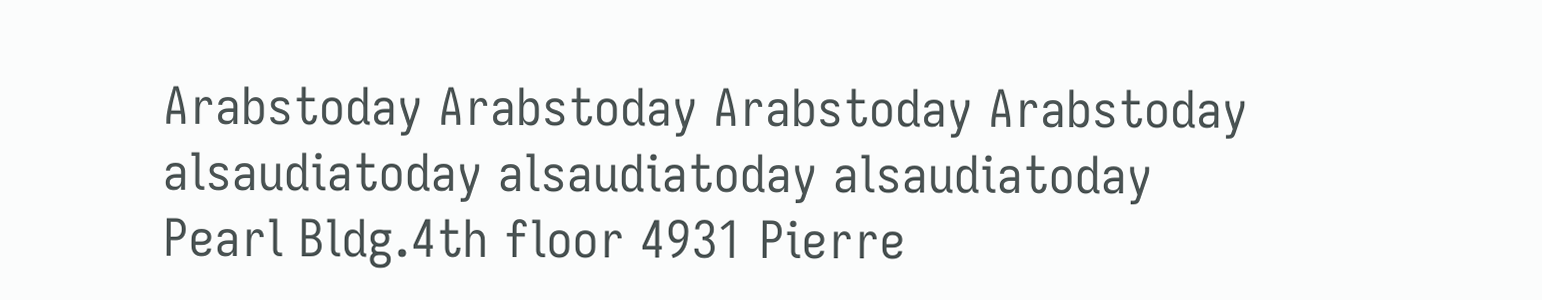Arabstoday Arabstoday Arabstoday Arabstoday
alsaudiatoday alsaudiatoday alsaudiatoday
Pearl Bldg.4th floor 4931 Pierre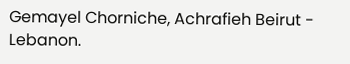Gemayel Chorniche, Achrafieh Beirut - Lebanon.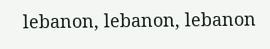lebanon, lebanon, lebanon